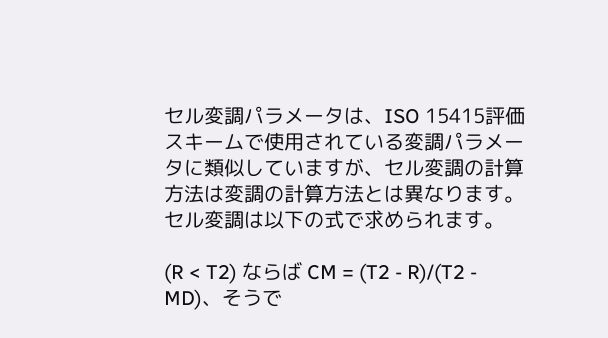セル変調パラメータは、ISO 15415評価スキームで使用されている変調パラメータに類似していますが、セル変調の計算方法は変調の計算方法とは異なります。セル変調は以下の式で求められます。

(R < T2) ならば CM = (T2 - R)/(T2 - MD)、そうで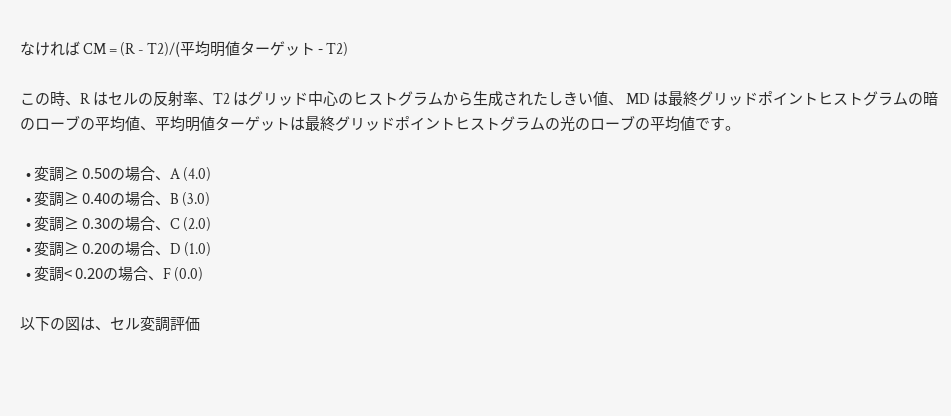なければ CM = (R - T2)/(平均明値ターゲット - T2)

この時、R はセルの反射率、T2 はグリッド中心のヒストグラムから生成されたしきい値、 MD は最終グリッドポイントヒストグラムの暗のローブの平均値、平均明値ターゲットは最終グリッドポイントヒストグラムの光のローブの平均値です。

  • 変調≥ 0.50の場合、A (4.0)
  • 変調≥ 0.40の場合、B (3.0)
  • 変調≥ 0.30の場合、C (2.0)
  • 変調≥ 0.20の場合、D (1.0)
  • 変調< 0.20の場合、F (0.0)

以下の図は、セル変調評価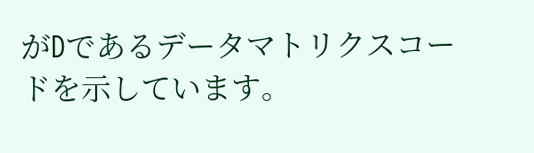がDであるデータマトリクスコードを示しています。